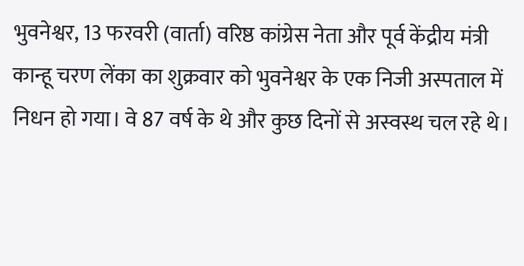भुवनेश्वर, 13 फरवरी (वार्ता) वरिष्ठ कांग्रेस नेता और पूर्व केंद्रीय मंत्री कान्हू चरण लेंका का शुक्रवार को भुवनेश्वर के एक निजी अस्पताल में निधन हो गया। वे 87 वर्ष के थे और कुछ दिनों से अस्वस्थ चल रहे थे।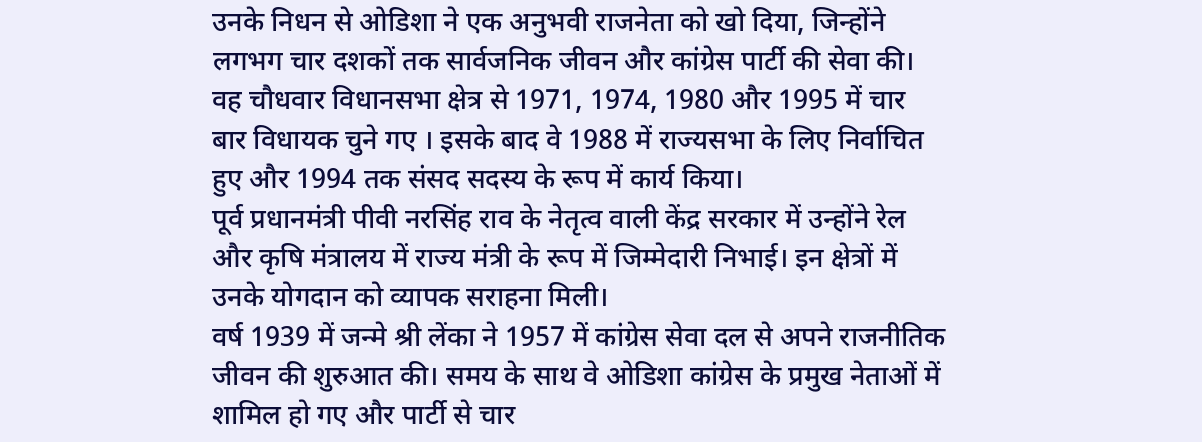उनके निधन से ओडिशा ने एक अनुभवी राजनेता को खो दिया, जिन्होंने लगभग चार दशकों तक सार्वजनिक जीवन और कांग्रेस पार्टी की सेवा की।
वह चौधवार विधानसभा क्षेत्र से 1971, 1974, 1980 और 1995 में चार बार विधायक चुने गए । इसके बाद वे 1988 में राज्यसभा के लिए निर्वाचित हुए और 1994 तक संसद सदस्य के रूप में कार्य किया।
पूर्व प्रधानमंत्री पीवी नरसिंह राव के नेतृत्व वाली केंद्र सरकार में उन्होंने रेल और कृषि मंत्रालय में राज्य मंत्री के रूप में जिम्मेदारी निभाई। इन क्षेत्रों में उनके योगदान को व्यापक सराहना मिली।
वर्ष 1939 में जन्मे श्री लेंका ने 1957 में कांग्रेस सेवा दल से अपने राजनीतिक जीवन की शुरुआत की। समय के साथ वे ओडिशा कांग्रेस के प्रमुख नेताओं में शामिल हो गए और पार्टी से चार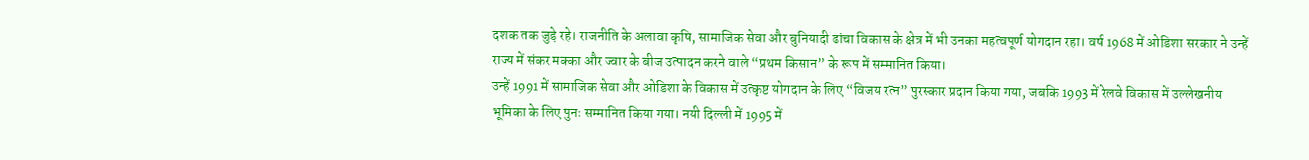दशक तक जुड़े रहे। राजनीति के अलावा कृषि, सामाजिक सेवा और बुनियादी ढांचा विकास के क्षेत्र में भी उनका महत्वपूर्ण योगदान रहा। वर्ष 1968 में ओडिशा सरकार ने उन्हें राज्य में संकर मक्का और ज्वार के बीज उत्पादन करने वाले “प्रथम किसान” के रूप में सम्मानित किया।
उन्हें 1991 में सामाजिक सेवा और ओडिशा के विकास में उत्कृष्ट योगदान के लिए “विजय रत्न” पुरस्कार प्रदान किया गया, जबकि 1993 में रेलवे विकास में उल्लेखनीय भूमिका के लिए पुनः सम्मानित किया गया। नयी दिल्ली में 1995 में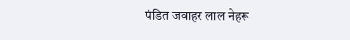पंडित जवाहर लाल नेहरू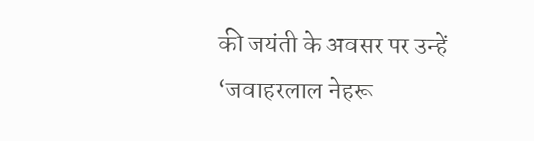की जयंती के अवसर पर उन्हें ‘जवाहरलाल नेहरू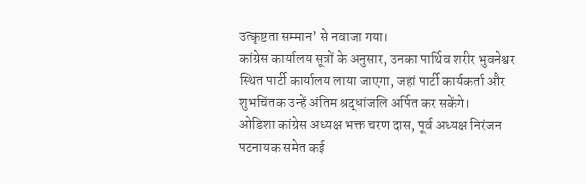उत्कृष्टता सम्मान’ से नवाजा गया।
कांग्रेस कार्यालय सूत्रों के अनुसार, उनका पार्थिव शरीर भुवनेश्वर स्थित पार्टी कार्यालय लाया जाएगा, जहां पार्टी कार्यकर्ता और शुभचिंतक उन्हें अंतिम श्रद्धांजलि अर्पित कर सकेंगे।
ओडिशा कांग्रेस अध्यक्ष भक्त चरण दास, पूर्व अध्यक्ष निरंजन पटनायक समेत कई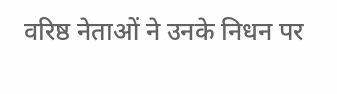वरिष्ठ नेताओं ने उनके निधन पर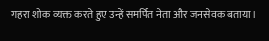गहरा शोक व्यक्त करते हुए उन्हें समर्पित नेता और जनसेवक बताया।